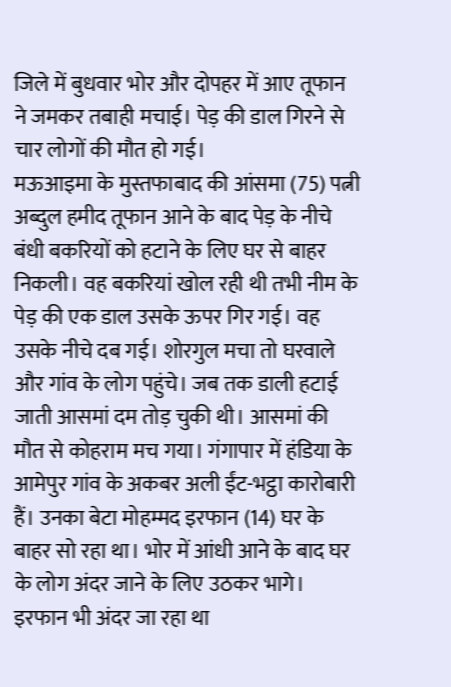जिले में बुधवार भोर और दोपहर में आए तूफान ने जमकर तबाही मचाई। पेड़ की डाल गिरने से चार लोगों की मौत हो गई।
मऊआइमा के मुस्तफाबाद की आंसमा (75) पत्नी अब्दुल हमीद तूफान आने के बाद पेड़ के नीचे बंधी बकरियों को हटाने के लिए घर से बाहर निकली। वह बकरियां खोल रही थी तभी नीम के पेड़ की एक डाल उसके ऊपर गिर गई। वह उसके नीचे दब गई। शोरगुल मचा तो घरवाले और गांव के लोग पहुंचे। जब तक डाली हटाई जाती आसमां दम तोड़ चुकी थी। आसमां की मौत से कोहराम मच गया। गंगापार में हंडिया के आमेपुर गांव के अकबर अली ईंट-भट्ठा कारोबारी हैं। उनका बेटा मोहम्मद इरफान (14) घर के बाहर सो रहा था। भोर में आंधी आने के बाद घर के लोग अंदर जाने के लिए उठकर भागे। इरफान भी अंदर जा रहा था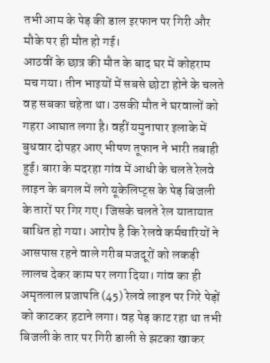तभी आम के पेड़ की डाल इरफान पर गिरी और मौके पर ही मौत हो गई।
आठवीं के छात्र की मौत के बाद घर में कोहराम मच गया। तीन भाइयों में सबसे छोटा होने के चलते वह सबका चहेता था। उसकी मौत ने घरवालों को गहरा आघात लगा है। वहीं यमुनापार इलाके में बुधवार दोपहर आए भीषण तूफान ने भारी तबाही हुई। बारा के मदरहा गांव में आधी के चलते रेलवे लाइन के बगल में लगे यूकेलिप्ट्स के पेड़ बिजली के तारों पर गिर गए। जिसके चलते रेल यातायात बाधित हो गया। आरोप है कि रेलवे कर्मचारियों ने आसपास रहने वाले गरीब मजदूरों को लकड़ी लालच देकर काम पर लगा दिया। गांव का ही अमृतलाल प्रजापति (45) रेलवे लाइन पर गिरे पेड़ों को काटकर हटाने लगा। वह पेड़ काट रहा था तभी बिजली के तार पर गिरी डाली से झटका खाकर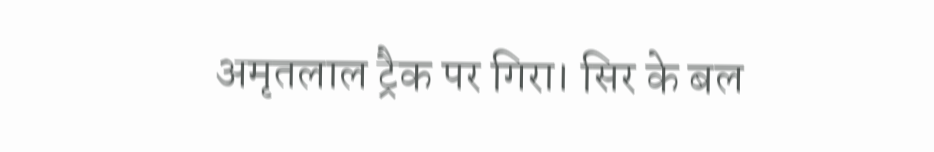अमृतलाल ट्रैक पर गिरा। सिर के बल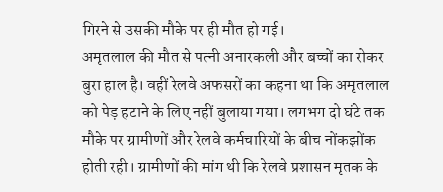गिरने से उसकी मौके पर ही मौत हो गई।
अमृतलाल की मौत से पत्नी अनारकली और बच्चों का रोकर बुरा हाल है। वहीं रेलवे अफसरों का कहना था कि अमृतलाल को पेड़ हटाने के लिए नहीं बुलाया गया। लगभग दो घंटे तक मौके पर ग्रामीणों और रेलवे कर्मचारियों के बीच नोंकझोंक होती रही। ग्रामीणों की मांग थी कि रेलवे प्रशासन मृतक के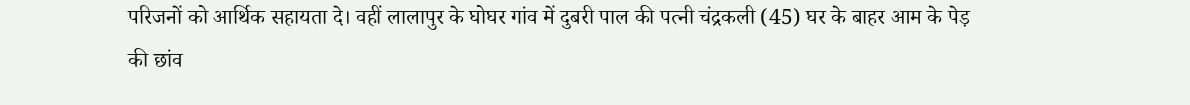परिजनों को आर्थिक सहायता दे। वहीं लालापुर के घोघर गांव में दुबरी पाल की पत्नी चंद्रकली (45) घर के बाहर आम के पेड़ की छांव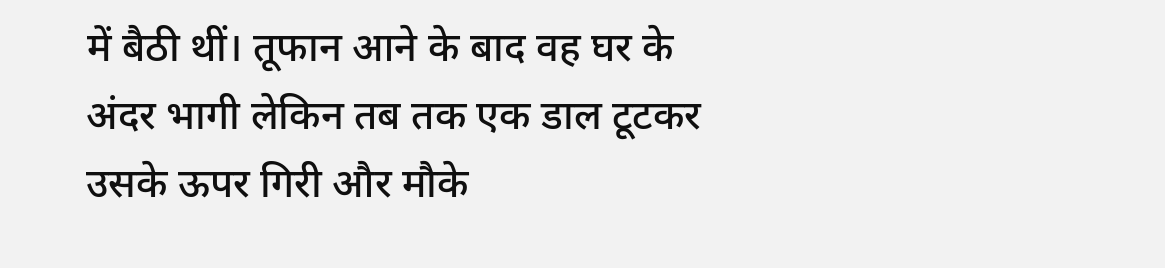में बैठी थीं। तूफान आने के बाद वह घर के अंदर भागी लेकिन तब तक एक डाल टूटकर उसके ऊपर गिरी और मौके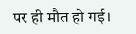पर ही मौत हो गई।